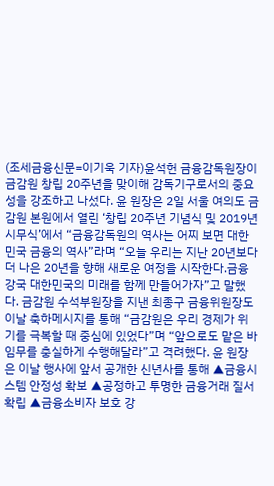(조세금융신문=이기욱 기자)윤석헌 금융감독원장이 금감원 창립 20주년을 맞이해 감독기구로서의 중요성을 강조하고 나섰다. 윤 원장은 2일 서울 여의도 금감원 본원에서 열린 ‘창립 20주년 기념식 및 2019년 시무식’에서 “금융감독원의 역사는 어찌 보면 대한민국 금융의 역사”라며 “오늘 우리는 지난 20년보다 더 나은 20년을 향해 새로운 여정을 시작한다.금융강국 대한민국의 미래를 함께 만들어가자”고 말했다. 금감원 수석부원장을 지낸 최종구 금융위원장도 이날 축하메시지를 통해 “금감원은 우리 경제가 위기를 극복할 때 중심에 있었다”며 “앞으로도 맡은 바 임무를 충실하게 수행해달라”고 격려했다. 윤 원장은 이날 행사에 앞서 공개한 신년사를 통해 ▲금융시스템 안정성 확보 ▲공정하고 투명한 금융거래 질서 확립 ▲금융소비자 보호 강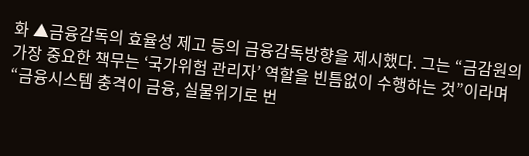화 ▲금융감독의 효율성 제고 등의 금융감독방향을 제시했다. 그는 “금감원의 가장 중요한 책무는 ‘국가위험 관리자’ 역할을 빈틈없이 수행하는 것”이라며 “금융시스템 충격이 금융, 실물위기로 번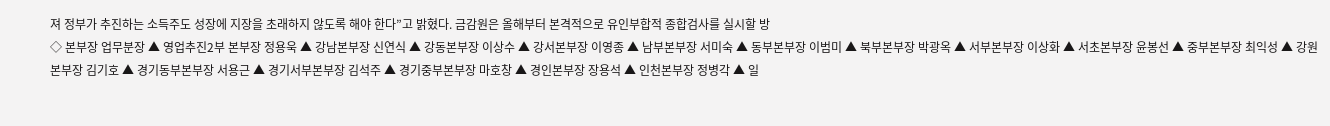져 정부가 추진하는 소득주도 성장에 지장을 초래하지 않도록 해야 한다”고 밝혔다. 금감원은 올해부터 본격적으로 유인부합적 종합검사를 실시할 방
◇ 본부장 업무분장 ▲ 영업추진2부 본부장 정용욱 ▲ 강남본부장 신연식 ▲ 강동본부장 이상수 ▲ 강서본부장 이영종 ▲ 남부본부장 서미숙 ▲ 동부본부장 이범미 ▲ 북부본부장 박광옥 ▲ 서부본부장 이상화 ▲ 서초본부장 윤봉선 ▲ 중부본부장 최익성 ▲ 강원본부장 김기호 ▲ 경기동부본부장 서용근 ▲ 경기서부본부장 김석주 ▲ 경기중부본부장 마호창 ▲ 경인본부장 장용석 ▲ 인천본부장 정병각 ▲ 일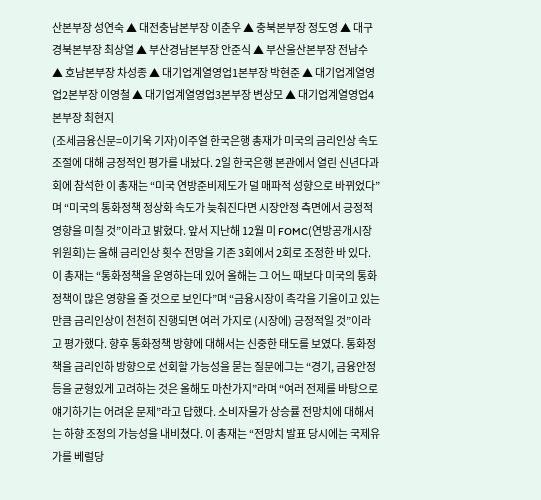산본부장 성연숙 ▲ 대전충남본부장 이춘우 ▲ 충북본부장 정도영 ▲ 대구경북본부장 최상열 ▲ 부산경남본부장 안준식 ▲ 부산울산본부장 전남수 ▲ 호남본부장 차성종 ▲ 대기업계열영업1본부장 박현준 ▲ 대기업계열영업2본부장 이영철 ▲ 대기업계열영업3본부장 변상모 ▲ 대기업계열영업4본부장 최현지
(조세금융신문=이기욱 기자)이주열 한국은행 총재가 미국의 금리인상 속도 조절에 대해 긍정적인 평가를 내놨다. 2일 한국은행 본관에서 열린 신년다과회에 참석한 이 총재는 “미국 연방준비제도가 덜 매파적 성향으로 바뀌었다”며 “미국의 통화정책 정상화 속도가 늦춰진다면 시장안정 측면에서 긍정적 영향을 미칠 것”이라고 밝혔다. 앞서 지난해 12월 미 FOMC(연방공개시장위원회)는 올해 금리인상 횟수 전망을 기존 3회에서 2회로 조정한 바 있다. 이 총재는 “통화정책을 운영하는데 있어 올해는 그 어느 때보다 미국의 통화정책이 많은 영향을 줄 것으로 보인다”며 “금융시장이 촉각을 기울이고 있는만큼 금리인상이 천천히 진행되면 여러 가지로 (시장에) 긍정적일 것”이라고 평가했다. 향후 통화정책 방향에 대해서는 신중한 태도를 보였다. 통화정책을 금리인하 방향으로 선회할 가능성을 묻는 질문에그는 “경기, 금융안정 등을 균형있게 고려하는 것은 올해도 마찬가지”라며 “여러 전제를 바탕으로 얘기하기는 어려운 문제”라고 답했다. 소비자물가 상승률 전망치에 대해서는 하향 조정의 가능성을 내비쳤다. 이 총재는 “전망치 발표 당시에는 국제유가를 베럴당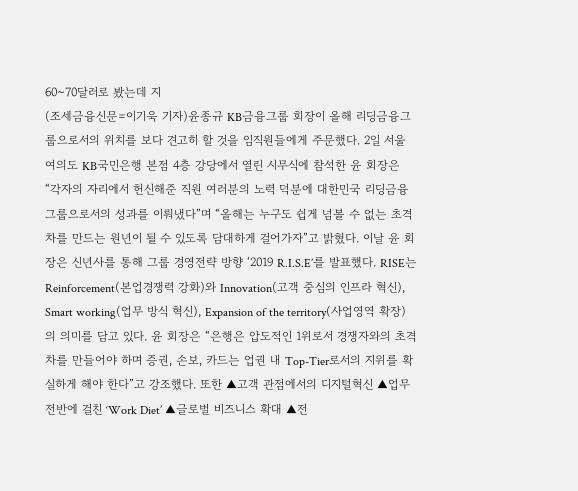60~70달러로 봤는데 지
(조세금융신문=이기욱 기자)윤종규 KB금융그룹 회장이 올해 리딩금융그룹으로서의 위치를 보다 견고히 할 것을 임직원들에게 주문했다. 2일 서울 여의도 KB국민은행 본점 4층 강당에서 열린 시무식에 참석한 윤 회장은 “각자의 자리에서 헌신해준 직원 여러분의 노력 덕분에 대한민국 리딩금융그룹으로서의 성과를 이뤄냈다”며 “올해는 누구도 쉽게 넘볼 수 없는 초격차를 만드는 원년이 될 수 있도록 담대하게 걸어가자”고 밝혔다. 이날 윤 회장은 신년사를 통해 그룹 경영전략 방향 ‘2019 R.I.S.E’를 발표했다. RISE는 Reinforcement(본업경쟁력 강화)와 Innovation(고객 중심의 인프라 혁신), Smart working(업무 방식 혁신), Expansion of the territory(사업영역 확장)의 의미를 담고 있다. 윤 회장은 “은행은 압도적인 1위로서 경쟁자와의 초격차를 만들어야 하며 증권, 손보, 카드는 업권 내 Top-Tier로서의 지위를 확실하게 해야 한다”고 강조했다. 또한 ▲고객 관점에서의 디지털혁신 ▲업무 전반에 걸친 ‘Work Diet’ ▲글로벌 비즈니스 확대 ▲전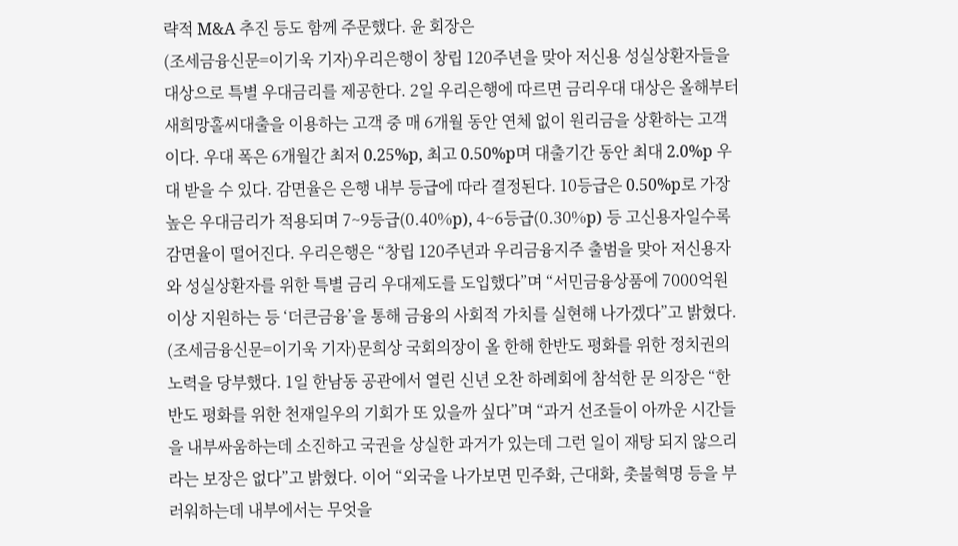략적 M&A 추진 등도 함께 주문했다. 윤 회장은
(조세금융신문=이기욱 기자)우리은행이 창립 120주년을 맞아 저신용 성실상환자들을 대상으로 특별 우대금리를 제공한다. 2일 우리은행에 따르면 금리우대 대상은 올해부터 새희망홀씨대출을 이용하는 고객 중 매 6개월 동안 연체 없이 원리금을 상환하는 고객이다. 우대 폭은 6개월간 최저 0.25%p, 최고 0.50%p며 대출기간 동안 최대 2.0%p 우대 받을 수 있다. 감면율은 은행 내부 등급에 따라 결정된다. 10등급은 0.50%p로 가장 높은 우대금리가 적용되며 7~9등급(0.40%p), 4~6등급(0.30%p) 등 고신용자일수록 감면율이 떨어진다. 우리은행은 “창립 120주년과 우리금융지주 출범을 맞아 저신용자와 성실상환자를 위한 특별 금리 우대제도를 도입했다”며 “서민금융상품에 7000억원 이상 지원하는 등 ‘더큰금융’을 통해 금융의 사회적 가치를 실현해 나가겠다”고 밝혔다.
(조세금융신문=이기욱 기자)문희상 국회의장이 올 한해 한반도 평화를 위한 정치권의 노력을 당부했다. 1일 한남동 공관에서 열린 신년 오찬 하례회에 참석한 문 의장은 “한반도 평화를 위한 천재일우의 기회가 또 있을까 싶다”며 “과거 선조들이 아까운 시간들을 내부싸움하는데 소진하고 국권을 상실한 과거가 있는데 그런 일이 재탕 되지 않으리라는 보장은 없다”고 밝혔다. 이어 “외국을 나가보면 민주화, 근대화, 촛불혁명 등을 부러워하는데 내부에서는 무엇을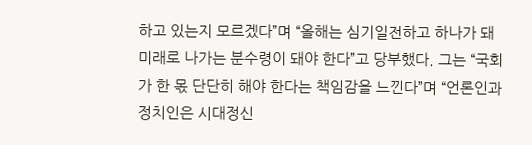하고 있는지 모르겠다”며 “올해는 심기일전하고 하나가 돼미래로 나가는 분수령이 돼야 한다”고 당부했다. 그는 “국회가 한 몫 단단히 해야 한다는 책임감을 느낀다”며 “언론인과 정치인은 시대정신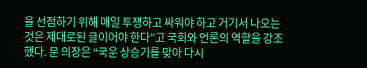을 선점하기 위해 매일 투쟁하고 싸워야 하고 거기서 나오는 것은 제대로된 글이어야 한다”고 국회와 언론의 역할을 강조했다. 문 의장은 “국운 상승기를 맞아 다시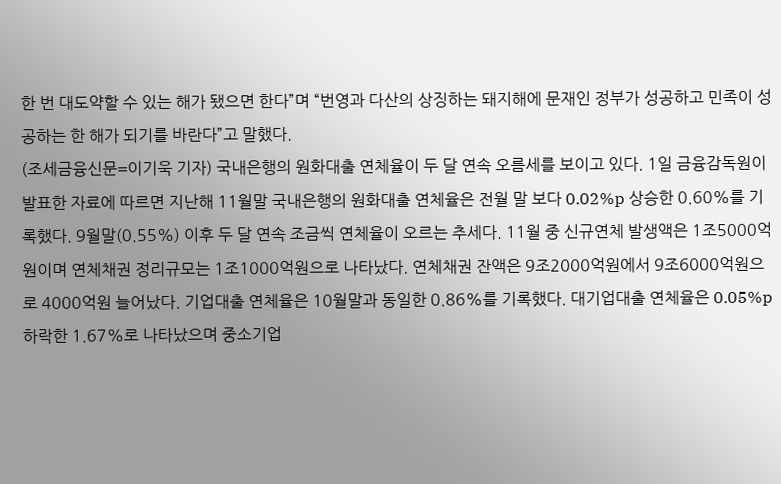한 번 대도약할 수 있는 해가 됐으면 한다”며 “번영과 다산의 상징하는 돼지해에 문재인 정부가 성공하고 민족이 성공하는 한 해가 되기를 바란다”고 말했다.
(조세금융신문=이기욱 기자) 국내은행의 원화대출 연체율이 두 달 연속 오름세를 보이고 있다. 1일 금융감독원이 발표한 자료에 따르면 지난해 11월말 국내은행의 원화대출 연체율은 전월 말 보다 0.02%p 상승한 0.60%를 기록했다. 9월말(0.55%) 이후 두 달 연속 조금씩 연체율이 오르는 추세다. 11월 중 신규연체 발생액은 1조5000억원이며 연체채권 정리규모는 1조1000억원으로 나타났다. 연체채권 잔액은 9조2000억원에서 9조6000억원으로 4000억원 늘어났다. 기업대출 연체율은 10월말과 동일한 0.86%를 기록했다. 대기업대출 연체율은 0.05%p 하락한 1.67%로 나타났으며 중소기업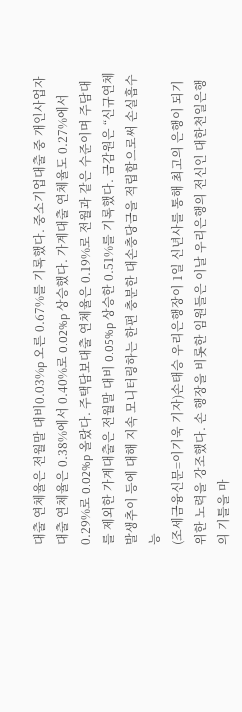대출 연체율은 전월말 대비0.03%p 오른 0.67%를 기록했다. 중소기업대출 중 개인사업자대출 연체율은 0.38%에서 0.40%로 0.02%p 상승했다. 가계대출 연체율도 0.27%에서 0.29%로 0.02%p 올랐다. 주택담보대출 연체율은 0.19%로 전월과 같은 수준이며 주담대를 제외한 가계대출은 전월말 대비 0.05%p 상승한 0.51%를 기록했다. 금감원은 “신규연체 발생추이 등에 대해 지속 모니터링하는 한편 충분한 대손충당금을 적립함으로써 손실흡수능
(조세금융신문=이기욱 기자)손태승 우리은행장이 1일 신년사를 통해 최고의 은행이 되기 위한 노력을 강조했다. 손 행장을 비롯한 임원들은 이날 우리은행의 전신인 대한천일은행의 기틀을 마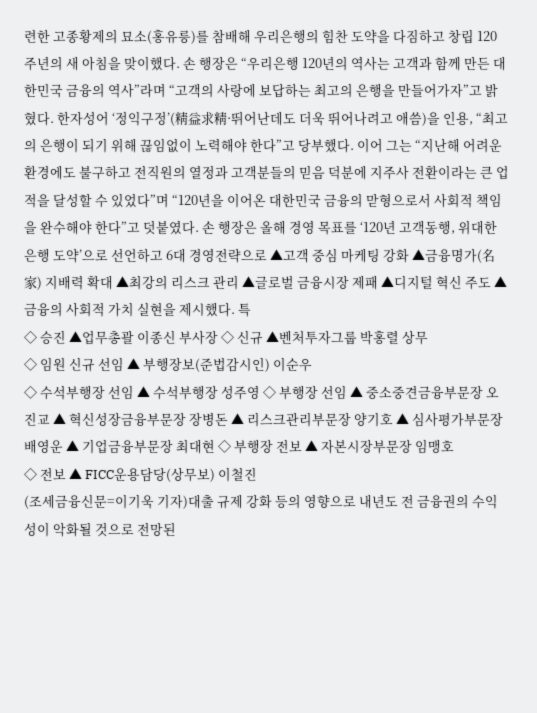련한 고종황제의 묘소(홍유릉)를 참배해 우리은행의 힘찬 도약을 다짐하고 창립 120주년의 새 아침을 맞이했다. 손 행장은 “우리은행 120년의 역사는 고객과 함께 만든 대한민국 금융의 역사”라며 “고객의 사랑에 보답하는 최고의 은행을 만들어가자”고 밝혔다. 한자성어 ‘정익구정’(精益求精·뛰어난데도 더욱 뛰어나려고 애씀)을 인용, “최고의 은행이 되기 위해 끊임없이 노력해야 한다”고 당부했다. 이어 그는 “지난해 어려운 환경에도 불구하고 전직원의 열정과 고객분들의 믿음 덕분에 지주사 전환이라는 큰 업적을 달성할 수 있었다”며 “120년을 이어온 대한민국 금융의 맏형으로서 사회적 책임을 완수해야 한다”고 덧붙였다. 손 행장은 올해 경영 목표를 ‘120년 고객동행, 위대한 은행 도약’으로 선언하고 6대 경영전략으로 ▲고객 중심 마케팅 강화 ▲금융명가(名家) 지배력 확대 ▲최강의 리스크 관리 ▲글로벌 금융시장 제패 ▲디지털 혁신 주도 ▲금융의 사회적 가치 실현을 제시했다. 특
◇ 승진 ▲업무총괄 이종신 부사장 ◇ 신규 ▲벤처투자그룹 박홍렬 상무
◇ 임원 신규 선임 ▲ 부행장보(준법감시인) 이순우
◇ 수석부행장 선임 ▲ 수석부행장 성주영 ◇ 부행장 선임 ▲ 중소중견금융부문장 오진교 ▲ 혁신성장금융부문장 장병돈 ▲ 리스크관리부문장 양기호 ▲ 심사평가부문장 배영운 ▲ 기업금융부문장 최대현 ◇ 부행장 전보 ▲ 자본시장부문장 임맹호
◇ 전보 ▲ FICC운용담당(상무보) 이철진
(조세금융신문=이기욱 기자)대출 규제 강화 등의 영향으로 내년도 전 금융권의 수익성이 악화될 것으로 전망된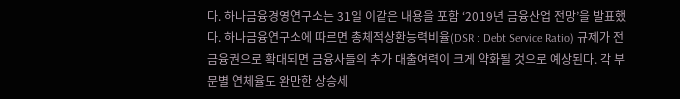다. 하나금융경영연구소는 31일 이같은 내용을 포함 ‘2019년 금융산업 전망’을 발표했다. 하나금융연구소에 따르면 총체적상환능력비율(DSR : Debt Service Ratio) 규제가 전 금융권으로 확대되면 금융사들의 추가 대출여력이 크게 약화될 것으로 예상된다. 각 부문별 연체율도 완만한 상승세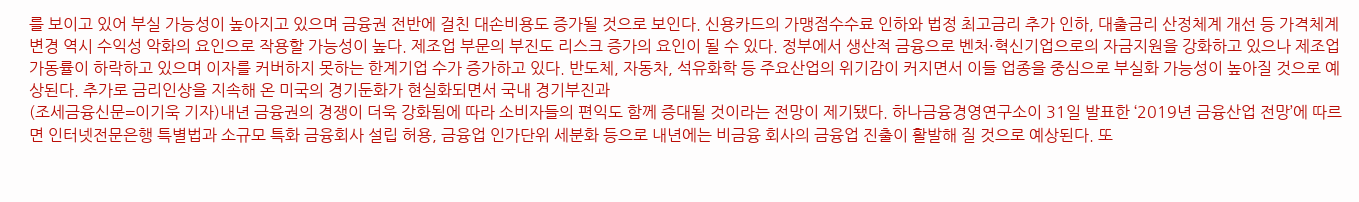를 보이고 있어 부실 가능성이 높아지고 있으며 금융권 전반에 걸친 대손비용도 증가될 것으로 보인다. 신용카드의 가맹점수수료 인하와 법정 최고금리 추가 인하, 대출금리 산정체계 개선 등 가격체계 변경 역시 수익성 악화의 요인으로 작용할 가능성이 높다. 제조업 부문의 부진도 리스크 증가의 요인이 될 수 있다. 정부에서 생산적 금융으로 벤처·혁신기업으로의 자금지원을 강화하고 있으나 제조업 가동률이 하락하고 있으며 이자를 커버하지 못하는 한계기업 수가 증가하고 있다. 반도체, 자동차, 석유화학 등 주요산업의 위기감이 커지면서 이들 업종을 중심으로 부실화 가능성이 높아질 것으로 예상된다. 추가로 금리인상을 지속해 온 미국의 경기둔화가 현실화되면서 국내 경기부진과
(조세금융신문=이기욱 기자)내년 금융권의 경쟁이 더욱 강화됨에 따라 소비자들의 편익도 함께 증대될 것이라는 전망이 제기됐다. 하나금융경영연구소이 31일 발표한 ‘2019년 금융산업 전망’에 따르면 인터넷전문은행 특별법과 소규모 특화 금융회사 설립 허용, 금융업 인가단위 세분화 등으로 내년에는 비금융 회사의 금융업 진출이 활발해 질 것으로 예상된다. 또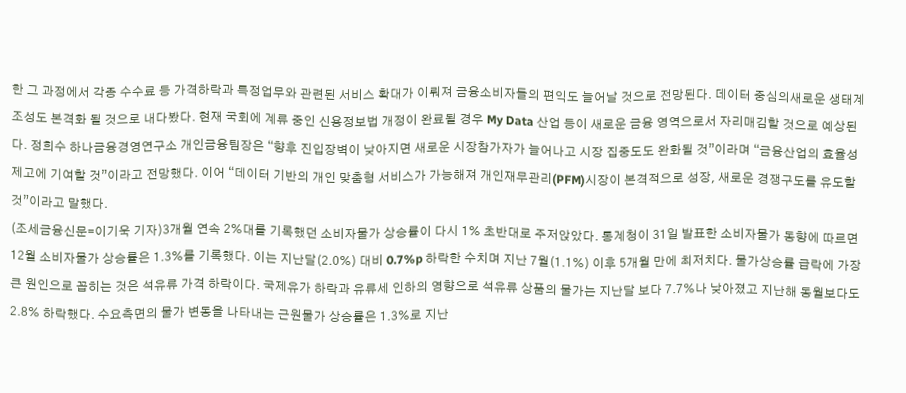한 그 과정에서 각종 수수료 등 가격하락과 특정업무와 관련된 서비스 확대가 이뤄져 금융소비자들의 편익도 늘어날 것으로 전망된다. 데이터 중심의새로운 생태계 조성도 본격화 될 것으로 내다봤다. 현재 국회에 계류 중인 신용정보법 개정이 완료될 경우 My Data 산업 등이 새로운 금융 영역으로서 자리매김할 것으로 예상된다. 정희수 하나금융경영연구소 개인금융팀장은 “향후 진입장벽이 낮아지면 새로운 시장참가자가 늘어나고 시장 집중도도 완화될 것”이라며 “금융산업의 효율성 제고에 기여할 것”이라고 전망했다. 이어 “데이터 기반의 개인 맞춤형 서비스가 가능해져 개인재무관리(PFM)시장이 본격적으로 성장, 새로운 경쟁구도를 유도할 것”이라고 말했다.
(조세금융신문=이기욱 기자)3개월 연속 2%대를 기록했던 소비자물가 상승률이 다시 1% 초반대로 주저앉았다. 통계청이 31일 발표한 소비자물가 동향에 따르면 12월 소비자물가 상승률은 1.3%를 기록했다. 이는 지난달(2.0%) 대비 0.7%p 하락한 수치며 지난 7월(1.1%) 이후 5개월 만에 최저치다. 물가상승률 급락에 가장 큰 원인으로 꼽히는 것은 석유류 가격 하락이다. 국제유가 하락과 유류세 인하의 영향으로 석유류 상품의 물가는 지난달 보다 7.7%나 낮아졌고 지난해 동월보다도 2.8% 하락했다. 수요측면의 물가 변동을 나타내는 근원물가 상승률은 1.3%로 지난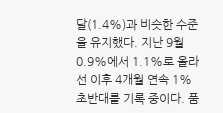달(1.4%)과 비슷한 수준을 유지했다. 지난 9월 0.9%에서 1.1%로 올라선 이후 4개월 연속 1% 초반대를 기록 중이다. 품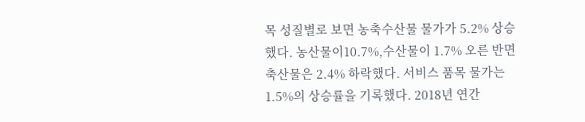목 성질별로 보면 농축수산물 물가가 5.2% 상승했다. 농산물이10.7%,수산물이 1.7% 오른 반면 축산물은 2.4% 하락했다. 서비스 품목 물가는 1.5%의 상승률을 기록했다. 2018년 연간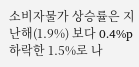소비자물가 상승률은 지난해(1.9%) 보다 0.4%p 하락한 1.5%로 나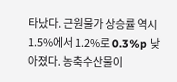타났다. 근원물가 상승률 역시 1.5%에서 1.2%로 0.3%p 낮아졌다. 농축수산물이